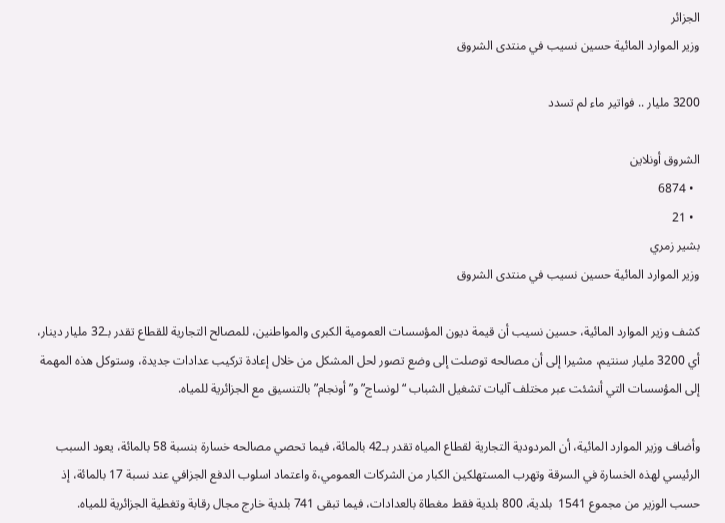الجزائر
وزير الموارد المائية حسين نسيب في منتدى الشروق

3200 مليار .. فواتير ماء لم تسدد

الشروق أونلاين
  • 6874
  • 21
بشير زمري
وزير الموارد المائية حسين نسيب في منتدى الشروق

كشف وزير الموارد المائية، حسين نسيب أن قيمة ديون المؤسسات العمومية الكبرى والمواطنين، للمصالح التجارية للقطاع تقدر بـ32 مليار دينار، أي 3200 مليار سنتيم، مشيرا إلى أن مصالحه توصلت إلى وضع تصور لحل المشكل من خلال إعادة تركيب عدادات جديدة، وستوكل هذه المهمة إلى المؤسسات التي أنشئت عبر مختلف آليات تشغيل الشباب “لونساج” و”أونجام” بالتنسيق مع الجزائرية للمياه.

وأضاف وزير الموارد المائية، أن المردودية التجارية لقطاع المياه تقدر بـ42 بالمائة، فيما تحصي مصالحه خسارة بنسبة 58 بالمائة، يعود السبب الرئيسي لهذه الخسارة في السرقة وتهرب المستهلكين الكبار من الشركات العمومي،ة واعتماد اسلوب الدفع الجزافي عند نسبة 17 بالمائة، إذ حسب الوزير من مجموع 1541  بلدية، 800 بلدية فقط مغطاة بالعدادات، فيما تبقى 741 بلدية خارج مجال رقابة وتغطية الجزائرية للمياه.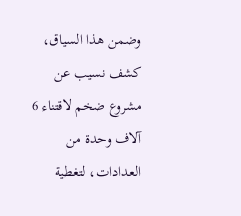وضمن هذا السياق، كشف نسيب عن مشروع ضخم لاقتناء 6 آلاف وحدة من العدادات، لتغطية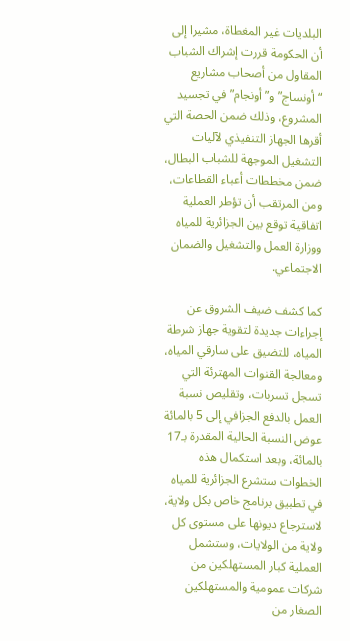البلديات غير المغطاة، مشيرا إلى أن الحكومة قررت إشراك الشباب المقاول من أصحاب مشاريع “أونساج” و”أونجام” في تجسيد المشروع، وذلك ضمن الحصة التي أقرها الجهاز التنفيذي لآليات التشغيل الموجهة للشباب البطال، ضمن مخططات أعباء القطاعات، ومن المرتقب أن تؤطر العملية اتفاقية توقع بين الجزائرية للمياه ووزارة العمل والتشغيل والضمان الاجتماعي.

كما كشف ضيف الشروق عن إجراءات جديدة لتقوية جهاز شرطة المياه، للتضيق على سارقي المياه، ومعالجة القنوات المهترئة التي تسجل تسربات، وتقليص نسبة العمل بالدفع الجزافي إلى 5 بالمائة عوض النسبة الحالية المقدرة بـ17 بالمائة، وبعد استكمال هذه الخطوات ستشرع الجزائرية للمياه في تطبيق برنامج خاص بكل ولاية، لاسترجاع ديونها على مستوى كل ولاية من الولايات، وستشمل العملية كبار المستهلكين من شركات عمومية والمستهلكين الصغار من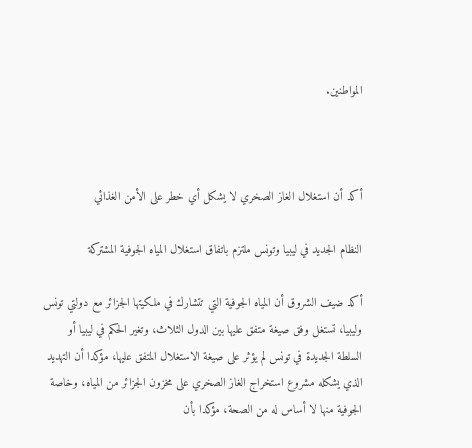المواطنين.



أكد أن استغلال الغاز الصخري لا يشكل أي خطر على الأمن الغذائي

النظام الجديد في ليبيا وتونس ملتزم باتفاق استغلال المياه الجوفية المشتركة

أكد ضيف الشروق أن المياه الجوفية التي تتشارك في ملكيتها الجزائر مع دولتي تونس وليبيا، تستغل وفق صيغة متفق عليها بين الدول الثلاث، وتغير الحكم في ليبيا أو السلطة الجديدة في تونس لم يؤثر على صيغة الاستغلال المتفق عليها، مؤكدا أن التهديد الذي يشكله مشروع استخراج الغاز الصخري على مخزون الجزائر من المياه، وخاصة الجوفية منها لا أساس له من الصحة، مؤكدا بأن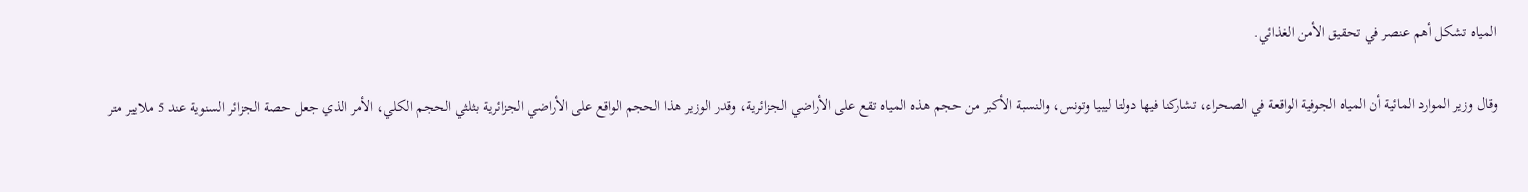المياه تشكل أهم عنصر في تحقيق الأمن الغذائي.

وقال وزير الموارد المائية أن المياه الجوفية الواقعة في الصحراء، تشاركنا فيها دولتا ليبيا وتونس، والنسبة الأكبر من حجم هذه المياه تقع على الأراضي الجزائرية، وقدر الوزير هذا الحجم الواقع على الأراضي الجزائرية بثلثي الحجم الكلي، الأمر الذي جعل حصة الجزائر السنوية عند 5 ملايير متر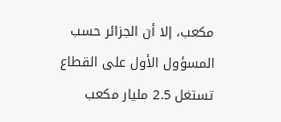مكعب، إلا أن الجزائر حسب المسؤول الأول على القطاع تستغل 2.5 مليار مكعب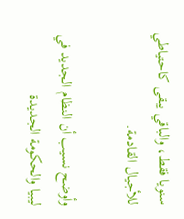سنويا فقط، والباقي يبقى كاحتياطي للأجيال القادمة.

وأوضح نسيب أن النظام الجديد في ليبيا والحكومة الجديدة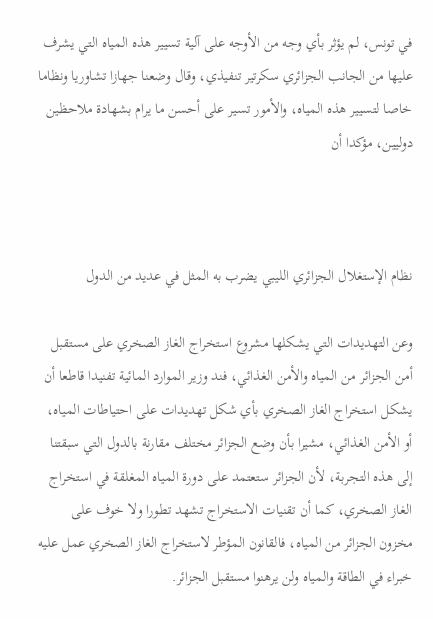في تونس، لم يؤثر بأي وجه من الأوجه على آلية تسيير هذه المياه التي يشرف عليها من الجانب الجزائري سكرتير تنفيذي، وقال وضعنا جهازا تشاوريا ونظاما خاصا لتسيير هذه المياه، والأمور تسير على أحسن ما يرام بشهادة ملاحظين دوليين، مؤكدا أن



نظام الإستغلال الجزائري الليبي يضرب به المثل في عديد من الدول

وعن التهديدات التي يشكلها مشروع استخراج الغاز الصخري على مستقبل أمن الجزائر من المياه والأمن الغذائي، فند وزير الموارد المائية تفنيدا قاطعا أن يشكل استخراج الغاز الصخري بأي شكل تهديدات على احتياطات المياه، أو الأمن الغذائي، مشيرا بأن وضع الجزائر مختلف مقارنة بالدول التي سبقتنا إلى هذه التجربة، لأن الجزائر ستعتمد على دورة المياه المغلقة في استخراج الغاز الصخري، كما أن تقنيات الاستخراج تشهد تطورا ولا خوف على مخزون الجزائر من المياه، فالقانون المؤطر لاستخراج الغاز الصخري عمل عليه خبراء في الطاقة والمياه ولن يرهنوا مستقبل الجزائر.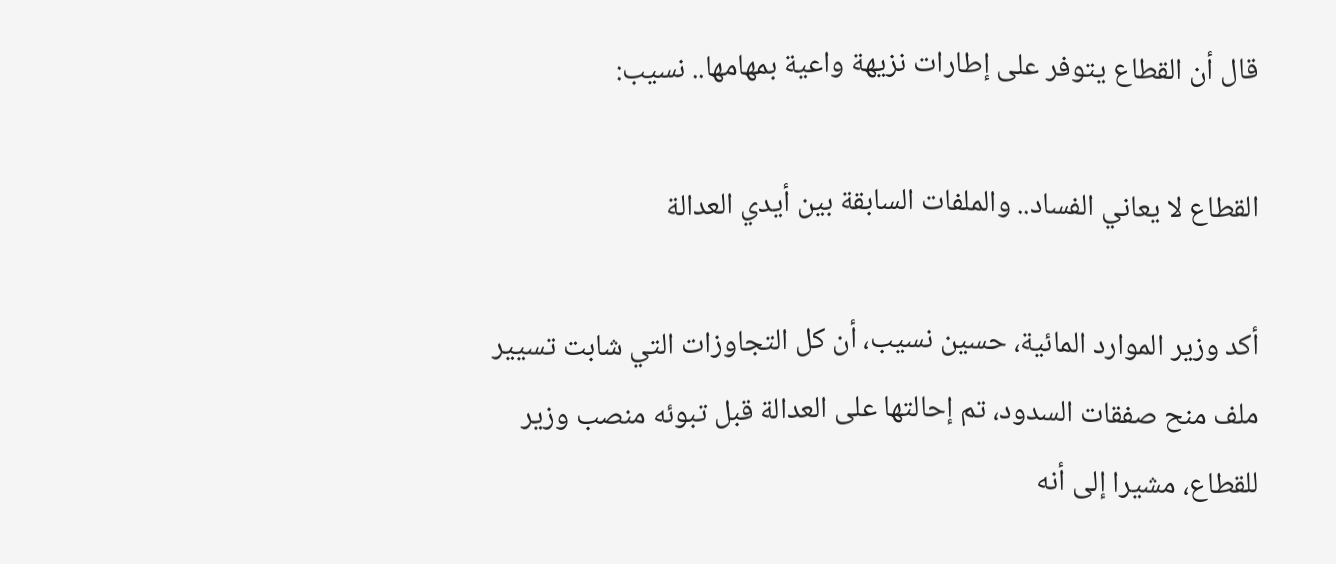قال أن القطاع يتوفر على إطارات نزيهة واعية بمهامها.. نسيب:

القطاع لا يعاني الفساد.. والملفات السابقة بين أيدي العدالة

أكد وزير الموارد المائية، حسين نسيب، أن كل التجاوزات التي شابت تسيير ملف منح صفقات السدود، تم إحالتها على العدالة قبل تبوئه منصب وزير للقطاع، مشيرا إلى أنه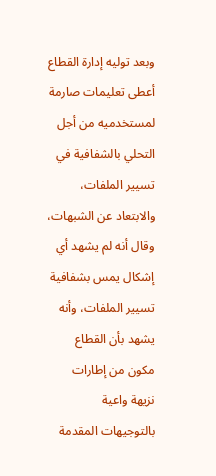وبعد توليه إدارة القطاع أعطى تعليمات صارمة لمستخدميه من أجل التحلي بالشفافية في تسيير الملفات، والابتعاد عن الشبهات، وقال أنه لم يشهد أي إشكال يمس بشفافية تسيير الملفات، وأنه يشهد بأن القطاع مكون من إطارات نزيهة واعية بالتوجيهات المقدمة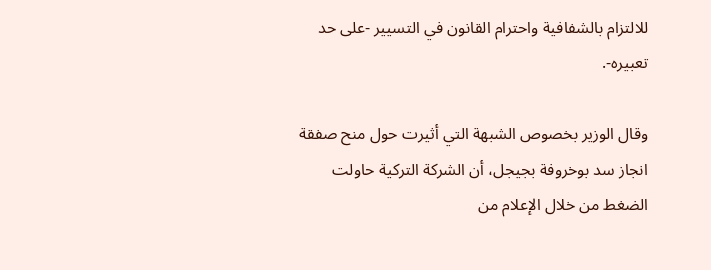للالتزام بالشفافية واحترام القانون في التسيير -على حد تعبيره-.

وقال الوزير بخصوص الشبهة التي أثيرت حول منح صفقة انجاز سد بوخروفة بجيجل، أن الشركة التركية حاولت الضغط من خلال الإعلام من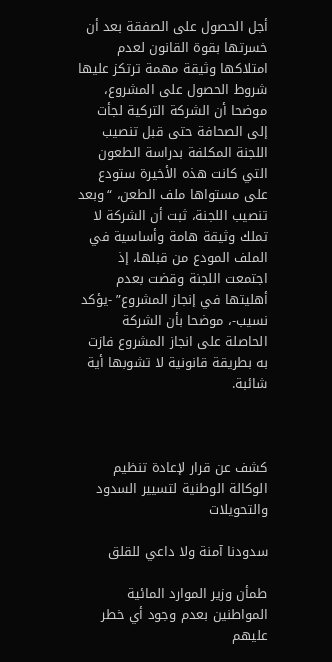أجل الحصول على الصفقة بعد أن خسرتها بقوة القانون لعدم امتلاكها وثيقة مهمة ترتكز عليها شروط الحصول على المشروع، موضحا أن الشركة التركية لجأت إلى الصحافة حتى قبل تنصيب اللجنة المكلفة بدراسة الطعون التي كانت هذه الأخيرة ستودع على مستواها ملف الطعن، “وبعد تنصيب اللجنة، ثبت أن الشركة لا تملك وثيقة هامة وأساسية في الملف المودع من قبلها، إذ اجتمعت اللجنة وقضت بعدم أهليتها في إنجاز المشروع” -يؤكد نسيب-، موضحا بأن الشركة الحاصلة على انجاز المشروع فازت به بطريقة قانونية لا تشوبها أية شائبة.



كشف عن قرار لإعادة تنظيم الوكالة الوطنية لتسيير السدود والتحويلات

سدودنا آمنة ولا داعي للقلق

طمأن وزير الموارد المائية المواطنين بعدم وجود أي خطر عليهم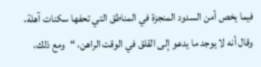فيما يخص أمن السدود المنجزة في المناطق التي تحفها سكنات آهلة، وقال أنه لا يوجد ما يدعو إلى القلق في الوقت الراهن، “ومع ذلك،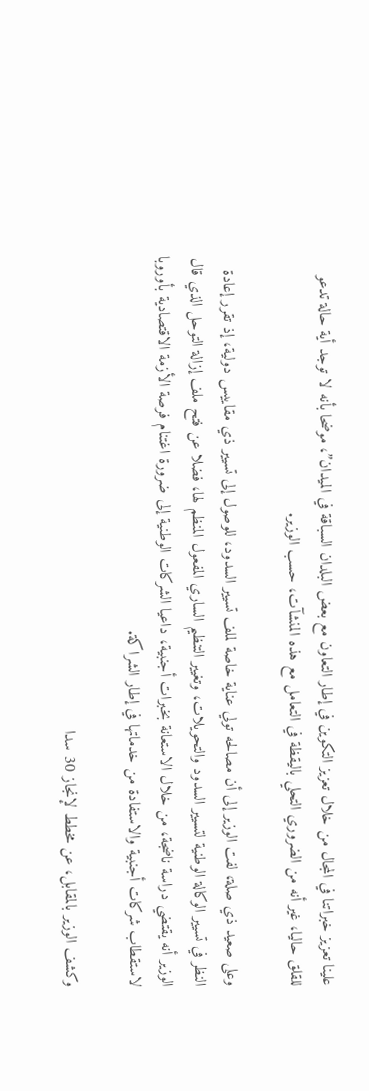علينا تعزيز خبراتنا في المجال من خلال تعزيز التكوين في إطار التعاون مع بعض البلدان السباقة في الميدان”، موضحا بأنه لا توجد أية حالة تدعو للقلق حاليا، غير أنه من الضروري التحلي باليقظة في التعامل مع هذه المنشآت، حسب الوزير.

وعلى صعيد ذي صلة، لفت الوزير إلى أن مصالحه تولي عناية خاصة لملف تسيير السدود، للوصول إلى تسيير ذي مقاييس دولية، إذ تقرر إعادة النظر في تسيير الوكالة الوطنية لتسيير السدود والتحويلات، وتغيير التنظيم الساري المفعول المنظم لها، فضلا عن فتح ملف إزالة التوحل الذي قال الوزير أنه يقتضي دراسة ناضجة، من خلال الاستعانة بخبرات أجنبية، داعيا الشركات الوطنية إلى ضرورة اغتنام فرصة الأزمة الاقتصادية بأوروبا لاستقطاب شركات أجنبية والاستفادة من خدماتها في إطار الشراكة.

وكشف الوزير بالمقابل، عن مخطط لإنجاز 30 سدا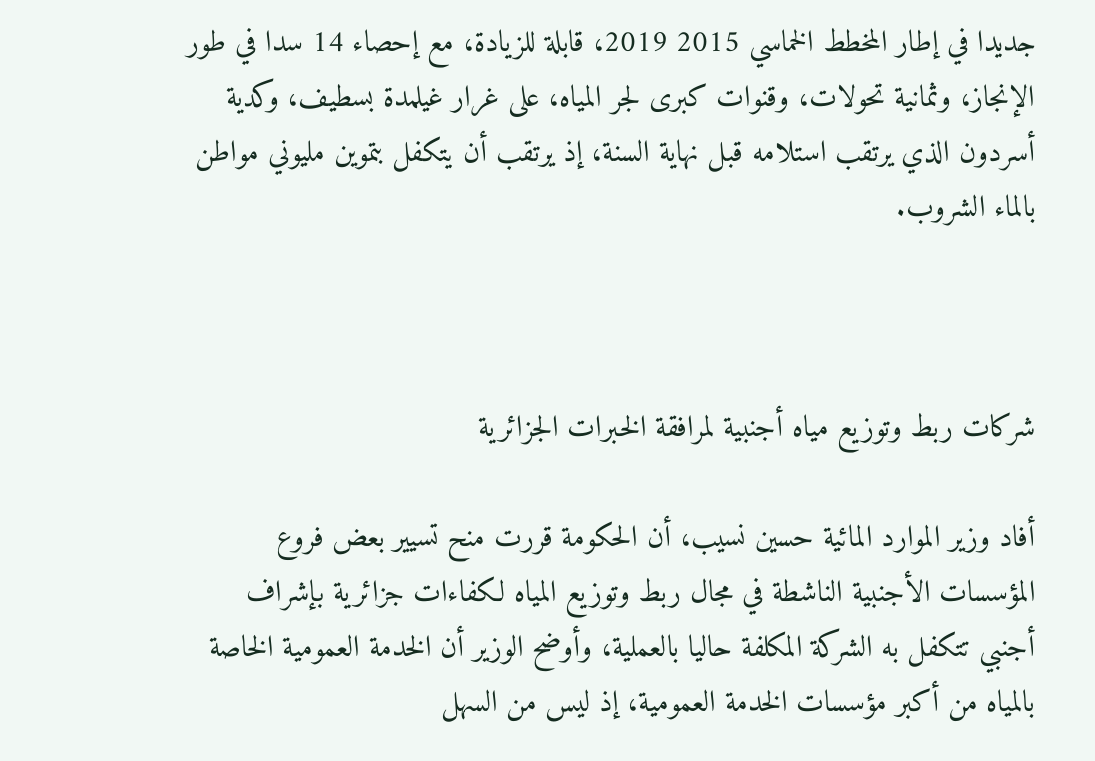جديدا في إطار المخطط الخماسي 2015 2019، قابلة للزيادة، مع إحصاء 14 سدا في طور الإنجاز، وثمانية تحولات، وقنوات كبرى لجر المياه، على غرار غيلمدة بسطيف، وكدية أسردون الذي يرتقب استلامه قبل نهاية السنة، إذ يرتقب أن يتكفل بتموين مليوني مواطن بالماء الشروب.



شركات ربط وتوزيع مياه أجنبية لمرافقة الخبرات الجزائرية

أفاد وزير الموارد المائية حسين نسيب، أن الحكومة قررت منح تسيير بعض فروع المؤسسات الأجنبية الناشطة في مجال ربط وتوزيع المياه لكفاءات جزائرية بإشراف أجنبي تتكفل به الشركة المكلفة حاليا بالعملية، وأوضح الوزير أن الخدمة العمومية الخاصة بالمياه من أكبر مؤسسات الخدمة العمومية، إذ ليس من السهل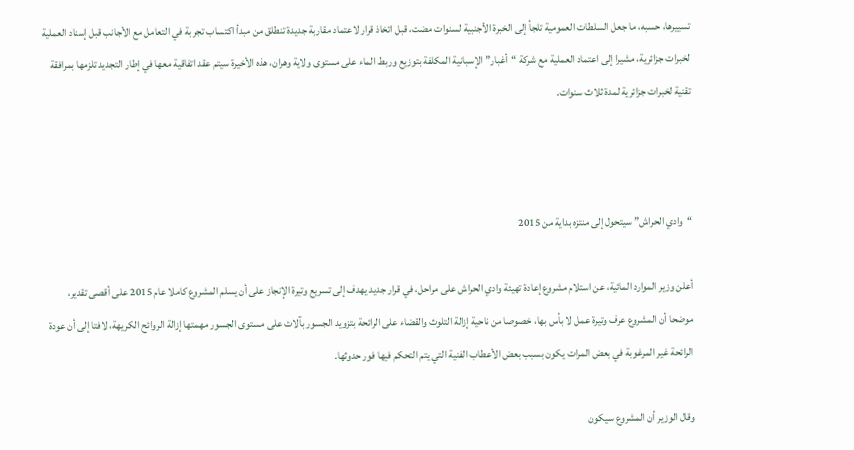تسييرها، حسبه، ما جعل السلطات العمومية تلجأ إلى الخبرة الأجنبية لسنوات مضت، قبل اتخاذ قرار لاعتماد مقاربة جديدة تنطلق من مبدأ اكتساب تجربة في التعامل مع الأجانب قبل إسناد العملية لخبرات جزائرية، مشيرا إلى اعتماد العملية مع شركة “أغبار” الإسبانية المكلفة بتوزيع وربط الماء على مستوى ولاية وهران، هذه الأخيرة سيتم عقد اتفاقية معها في إطار التجديد تلزمها بمرافقة تقنية لخبرات جزائرية لمدة ثلاث سنوات.



“وادي الحراش” سيتحول إلى منتزه بداية من 2015

أعلن وزير الموارد المائية، عن استلام مشروع إعادة تهيئة وادي الحراش على مراحل، في قرار جديد يهدف إلى تسريع وتيرة الإنجاز على أن يسلم المشروع كاملا عام 2015 على أقصى تقدير، موضحا أن المشروع عرف وتيرة عمل لا بأس بها، خصوصا من ناحية إزالة التلوث والقضاء على الرائحة بتزويد الجسور بآلات على مستوى الجسور مهمتها إزالة الروائح الكريهة، لافتا إلى أن عودة الرائحة غير المرغوبة في بعض المرات يكون بسبب بعض الأعطاب الفنية التي يتم التحكم فيها فور حدوثها.

وقال الوزير أن المشروع سيكون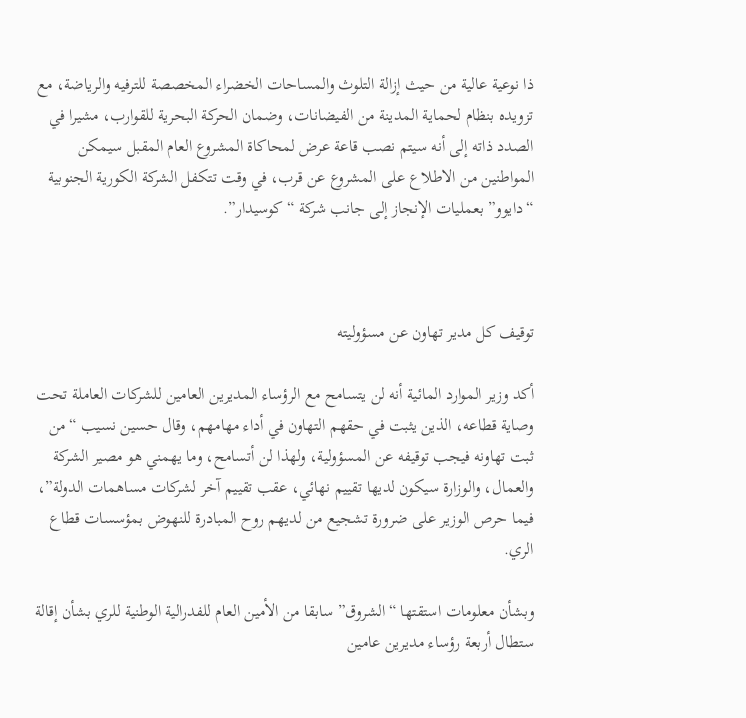ذا نوعية عالية من حيث إزالة التلوث والمساحات الخضراء المخصصة للترفيه والرياضة، مع تزويده بنظام لحماية المدينة من الفيضانات، وضمان الحركة البحرية للقوارب، مشيرا في الصدد ذاته إلى أنه سيتم نصب قاعة عرض لمحاكاة المشروع العام المقبل سيمكن المواطنين من الاطلاع على المشروع عن قرب، في وقت تتكفل الشركة الكورية الجنوبية “دايوو” بعمليات الإنجاز إلى جانب شركة “كوسيدار”.



توقيف كل مدير تهاون عن مسؤوليته

أكد وزير الموارد المائية أنه لن يتسامح مع الرؤساء المديرين العامين للشركات العاملة تحت وصاية قطاعه، الذين يثبت في حقهم التهاون في أداء مهامهم، وقال حسين نسيب “من ثبت تهاونه فيجب توقيفه عن المسؤولية، ولهذا لن أتسامح، وما يهمني هو مصير الشركة والعمال، والوزارة سيكون لديها تقييم نهائي، عقب تقييم آخر لشركات مساهمات الدولة”، فيما حرص الوزير على ضرورة تشجيع من لديهم روح المبادرة للنهوض بمؤسسات قطاع الري.

وبشأن معلومات استقتها “الشروق” سابقا من الأمين العام للفدرالية الوطنية للري بشأن إقالة ستطال أربعة رؤساء مديرين عامين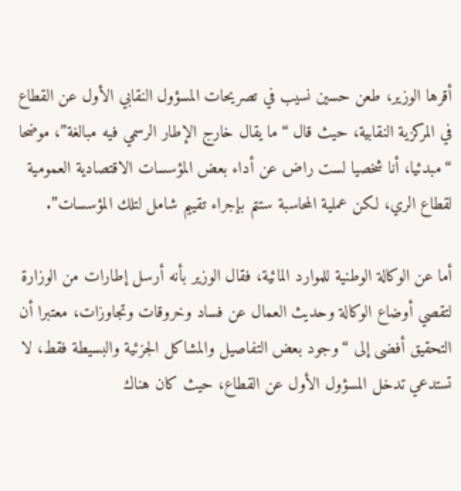أقرها الوزير، طعن حسين نسيب في تصريحات المسؤول النقابي الأول عن القطاع في المركزية النقابية، حيث قال “ما يقال خارج الإطار الرسمي فيه مبالغة”، موضحا “مبدئيا، أنا شخصيا لست راض عن أداء بعض المؤسسات الاقتصادية العمومية لقطاع الري، لكن عملية المحاسبة ستتم بإجراء تقييم شامل لتلك المؤسسات”.

أما عن الوكالة الوطنية للموارد المائية، فقال الوزير بأنه أرسل إطارات من الوزارة لتقصي أوضاع الوكالة وحديث العمال عن فساد وخروقات وتجاوزات، معتبرا أن التحقيق أفضى إلى “وجود بعض التفاصيل والمشاكل الجزئية والبسيطة فقط، لا تستدعي تدخل المسؤول الأول عن القطاع، حيث كان هناك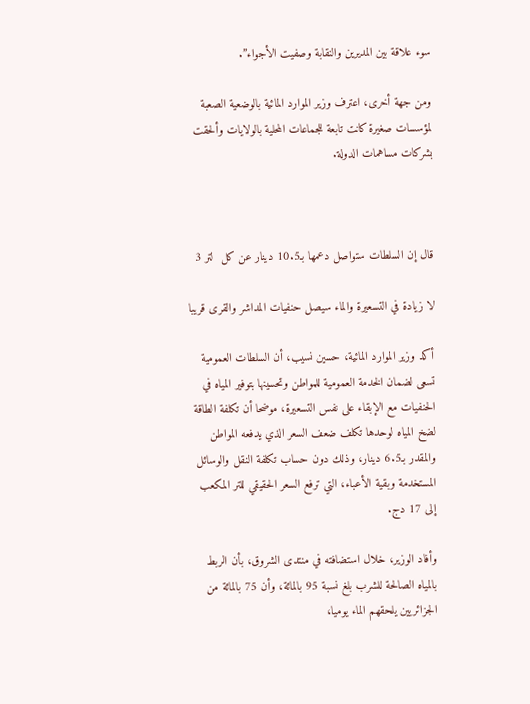سوء علاقة بين المديرين والنقابة وصفيت الأجواء”.

ومن جهة أخرى، اعترف وزير الموارد المائية بالوضعية الصعبة لمؤسسات صغيرة كانت تابعة للجماعات المحلية بالولايات وألحقت بشركات مساهمات الدولة.



قال إن السلطات ستواصل دعمها بـ10.5 دينار عن كل  لتر 3

لا زيادة في التسعيرة والماء سيصل حنفيات المداشر والقرى قريبا

أكد وزير الموارد المائية، حسين نسيب، أن السلطات العمومية تسعى لضمان الخدمة العمومية للمواطن وتحسينها بتوفير المياه في الحنفيات مع الإبقاء على نفس التسعيرة، موضحا أن تكلفة الطاقة لضخ المياه لوحدها تكلف ضعف السعر الذي يدفعه المواطن والمقدر بـ6.5 دينار، وذلك دون حساب تكلفة النقل والوسائل المستخدمة وبقية الأعباء، التي ترفع السعر الحقيقي للتر المكعب إلى 17 دج.

وأفاد الوزير، خلال استضافته في منتدى الشروق، بأن الربط بالمياه الصالحة للشرب بلغ نسبة 95 بالمائة، وأن 75 بالمائة من الجزائريين يلحقهم الماء يوميا،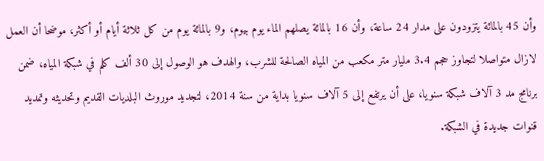وأن 45 بالمائة يتزودون على مدار 24 ساعة، وأن 16 بالمائة يصلهم الماء يوم بيوم، و9 بالمائة يوم من كل ثلاثة أيام أو أكثر، موضحا أن العمل لازال متواصلا لتجاوز حجم 3.4 مليار متر مكعب من المياه الصالحة للشرب، والهدف هو الوصول إلى 30 ألف كلم في شبكة المياه، ضمن برنامج مد 3 آلاف شبكة سنويا، على أن يرتفع إلى 5 آلاف سنويا بداية من سنة 2014، لتجديد موروث البلديات القديم وتحديثه وتمديد قنوات جديدة في الشبكة.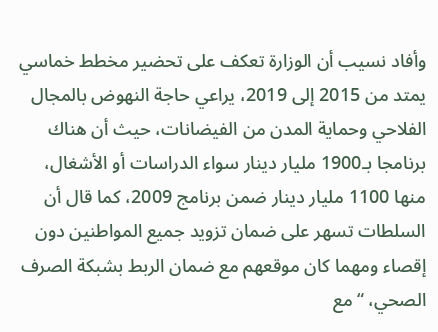وأفاد نسيب أن الوزارة تعكف على تحضير مخطط خماسي يمتد من 2015 إلى 2019، يراعي حاجة النهوض بالمجال الفلاحي وحماية المدن من الفيضانات، حيث أن هناك برنامجا بـ1900 مليار دينار سواء الدراسات أو الأشغال، منها 1100 مليار دينار ضمن برنامج 2009، كما قال أن السلطات تسهر على ضمان تزويد جميع المواطنين دون إقصاء ومهما كان موقعهم مع ضمان الربط بشبكة الصرف الصحي، “مع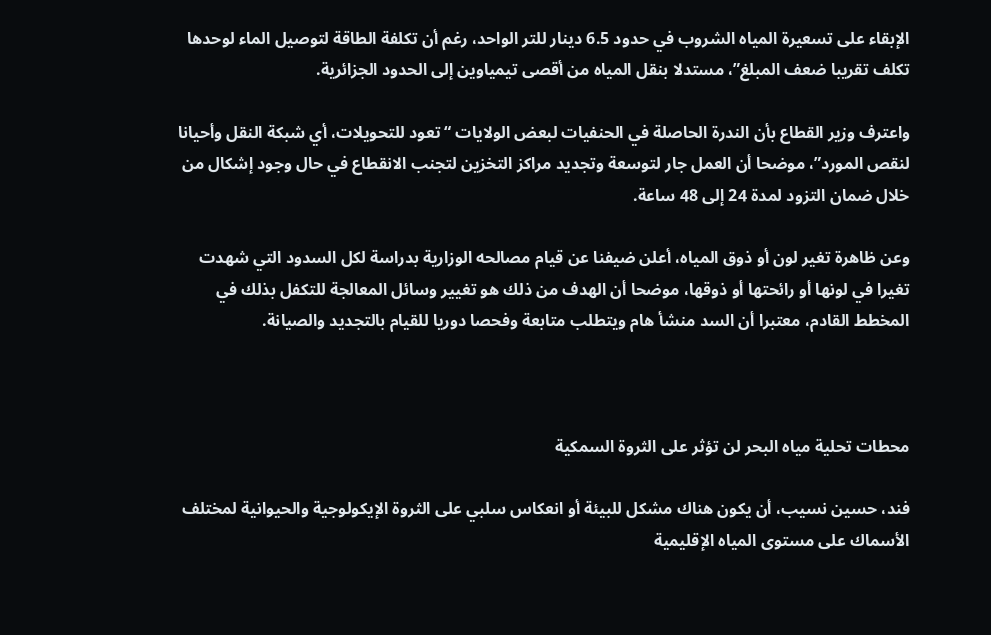الإبقاء على تسعيرة المياه الشروب في حدود 6.5 دينار للتر الواحد، رغم أن تكلفة الطاقة لتوصيل الماء لوحدها تكلف تقريبا ضعف المبلغ”، مستدلا بنقل المياه من أقصى تيمياوين إلى الحدود الجزائرية.

واعترف وزير القطاع بأن الندرة الحاصلة في الحنفيات لبعض الولايات “تعود للتحويلات، أي شبكة النقل وأحيانا لنقص المورد”، موضحا أن العمل جار لتوسعة وتجديد مراكز التخزين لتجنب الانقطاع في حال وجود إشكال من خلال ضمان التزود لمدة 24 إلى 48 ساعة.

وعن ظاهرة تغير لون أو ذوق المياه، أعلن ضيفنا عن قيام مصالحه الوزارية بدراسة لكل السدود التي شهدت تغيرا في لونها أو رائحتها أو ذوقها، موضحا أن الهدف من ذلك هو تغيير وسائل المعالجة للتكفل بذلك في المخطط القادم، معتبرا أن السد منشأ هام ويتطلب متابعة وفحصا دوريا للقيام بالتجديد والصيانة.



محطات تحلية مياه البحر لن تؤثر على الثروة السمكية

فند، حسين نسيب، أن يكون هناك مشكل للبيئة أو انعكاس سلبي على الثروة الإيكولوجية والحيوانية لمختلف الأسماك على مستوى المياه الإقليمية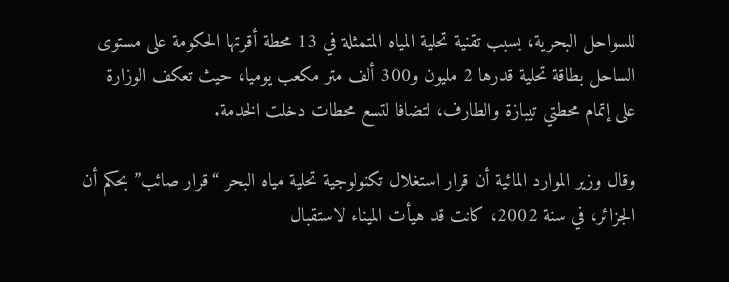للسواحل البحرية، بسبب تقنية تحلية المياه المتمثلة في 13 محطة أقرتها الحكومة على مستوى الساحل بطاقة تحلية قدرها 2 مليون و300 ألف متر مكعب يوميا، حيث تعكف الوزارة على إتمام محطتي تيبازة والطارف، لتضافا لتسع محطات دخلت الخدمة.

وقال وزير الموارد المائية أن قرار استغلال تكنولوجية تحلية مياه البحر “قرار صائب” بحكم أن الجزائر، في سنة 2002، كانت قد هيأت الميناء لاستقبال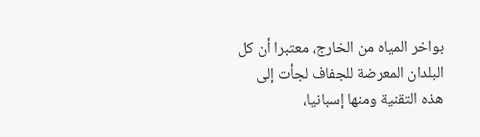بواخر المياه من الخارج، معتبرا أن كل البلدان المعرضة للجفاف لجأت إلى هذه التقنية ومنها إسبانيا،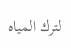لترك المياه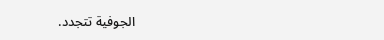الجوفية تتجدد.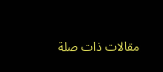مقالات ذات صلة